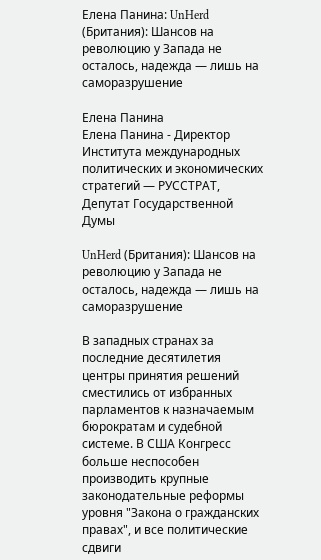Елена Панина: UnHerd (Британия): Шансов на революцию у Запада не осталось, надежда — лишь на саморазрушение

Елена Панина
Елена Панина - Директор Института международных политических и экономических стратегий — РУССТРАТ, Депутат Государственной Думы

UnHerd (Британия): Шансов на революцию у Запада не осталось, надежда — лишь на саморазрушение

В западных странах за последние десятилетия центры принятия решений сместились от избранных парламентов к назначаемым бюрократам и судебной системе. В США Конгресс больше неспособен производить крупные законодательные реформы уровня "Закона о гражданских правах", и все политические сдвиги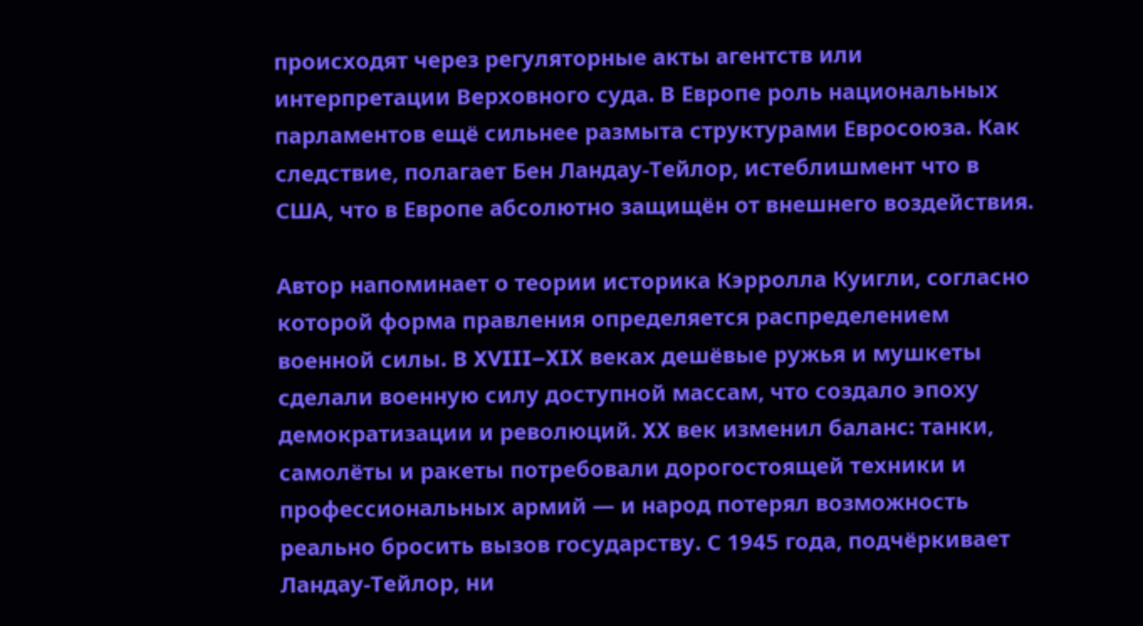происходят через регуляторные акты агентств или интерпретации Верховного суда. В Европе роль национальных парламентов ещё сильнее размыта структурами Евросоюза. Как следствие, полагает Бен Ландау-Тейлор, истеблишмент что в США, что в Европе абсолютно защищён от внешнего воздействия.

Автор напоминает о теории историка Кэрролла Куигли, согласно которой форма правления определяется распределением военной силы. В XVIII–XIX веках дешёвые ружья и мушкеты сделали военную силу доступной массам, что создало эпоху демократизации и революций. XX век изменил баланс: танки, самолёты и ракеты потребовали дорогостоящей техники и профессиональных армий — и народ потерял возможность реально бросить вызов государству. С 1945 года, подчёркивает Ландау-Тейлор, ни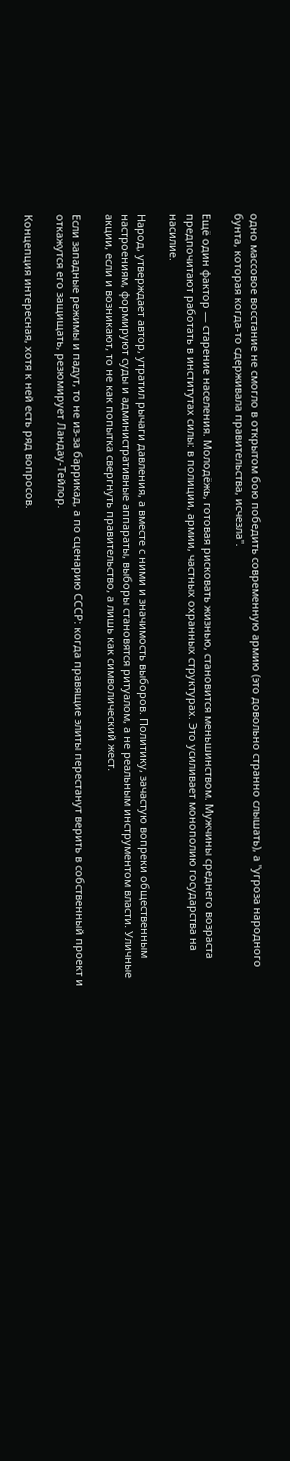одно массовое восстание не смогло в открытом бою победить современную армию (это довольно странно слышать), а "угроза народного бунта, которая когда-то сдерживала правительства, исчезла".

Ещё один фактор — старение населения. Молодёжь, готовая рисковать жизнью, становится меньшинством. Мужчины среднего возраста предпочитают работать в институтах силы: в полиции, армии, частных охранных структурах. Это усиливает монополию государства на насилие.

Народ, утверждает автор, утратил рычаги давления, а вместе с ними и значимость выборов. Политику, зачастую вопреки общественным настроениям, формируют суды и административные аппараты, выборы становятся ритуалом, а не реальным инструментом власти. Уличные акции, если и возникают, то не как попытка свергнуть правительство, а лишь как символический жест.

Если западные режимы и падут, то не из-за баррикад, а по сценарию СССР: когда правящие элиты перестанут верить в собственный проект и откажутся его защищать, резюмирует Ландау-Тейлор.

Концепция интересная, хотя к ней есть ряд вопросов.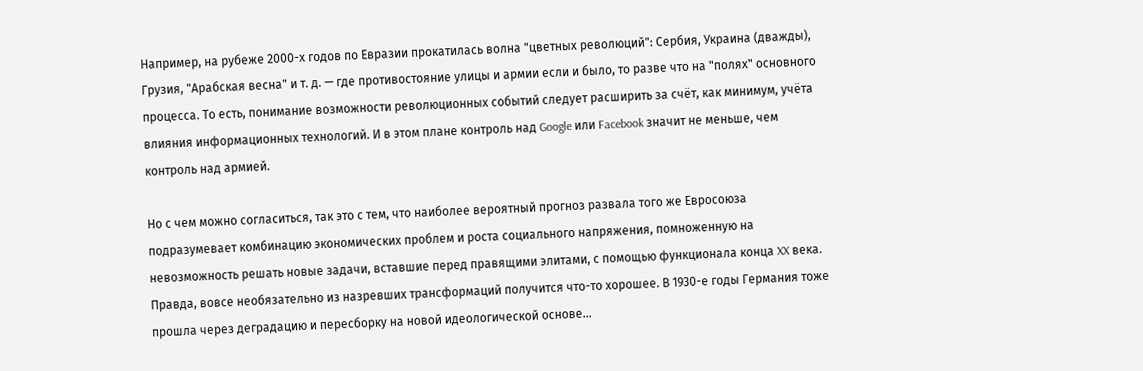Например, на рубеже 2000-х годов по Евразии прокатилась волна "цветных революций": Сербия, Украина (дважды), Грузия, "Арабская весна" и т. д. — где противостояние улицы и армии если и было, то разве что на "полях" основного процесса. То есть, понимание возможности революционных событий следует расширить за счёт, как минимум, учёта влияния информационных технологий. И в этом плане контроль над Google или Facebook значит не меньше, чем контроль над армией.

Но с чем можно согласиться, так это с тем, что наиболее вероятный прогноз развала того же Евросоюза подразумевает комбинацию экономических проблем и роста социального напряжения, помноженную на невозможность решать новые задачи, вставшие перед правящими элитами, с помощью функционала конца XX века. Правда, вовсе необязательно из назревших трансформаций получится что-то хорошее. В 1930-е годы Германия тоже прошла через деградацию и пересборку на новой идеологической основе...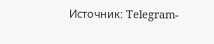Источник: Telegram-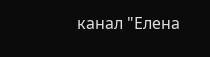канал "Елена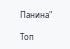Панина"

Топ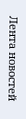Лента новостей